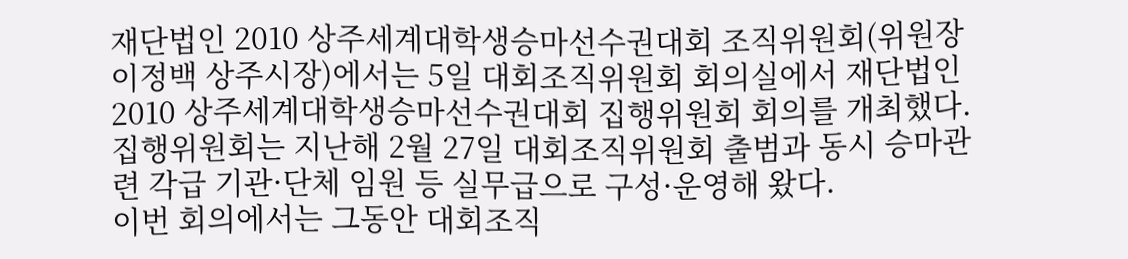재단법인 2010 상주세계대학생승마선수권대회 조직위원회(위원장 이정백 상주시장)에서는 5일 대회조직위원회 회의실에서 재단법인 2010 상주세계대학생승마선수권대회 집행위원회 회의를 개최했다.
집행위원회는 지난해 2월 27일 대회조직위원회 출범과 동시 승마관련 각급 기관·단체 임원 등 실무급으로 구성·운영해 왔다.
이번 회의에서는 그동안 대회조직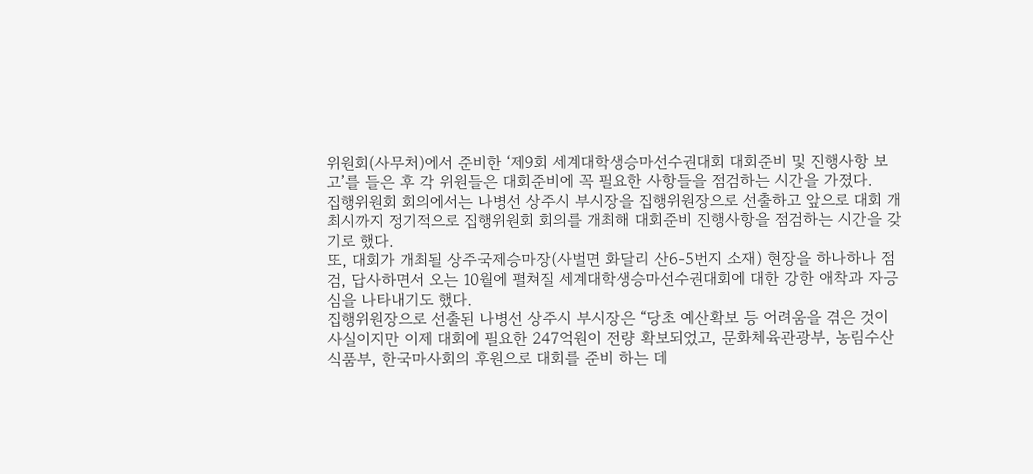위원회(사무처)에서 준비한 ‘제9회 세계대학생승마선수권대회 대회준비 및 진행사항 보고’를 들은 후 각 위원들은 대회준비에 꼭 필요한 사항들을 점검하는 시간을 가졌다.
집행위원회 회의에서는 나병선 상주시 부시장을 집행위원장으로 선출하고 앞으로 대회 개최시까지 정기적으로 집행위원회 회의를 개최해 대회준비 진행사항을 점검하는 시간을 갖기로 했다.
또, 대회가 개최될 상주국제승마장(사벌면 화달리 산6-5번지 소재) 현장을 하나하나 점검, 답사하면서 오는 10월에 펼쳐질 세계대학생승마선수권대회에 대한 강한 애착과 자긍심을 나타내기도 했다.
집행위원장으로 선출된 나병선 상주시 부시장은 “당초 예산확보 등 어려움을 겪은 것이 사실이지만 이제 대회에 필요한 247억원이 전량 확보되었고, 문화체육관광부, 농림수산식품부, 한국마사회의 후원으로 대회를 준비 하는 데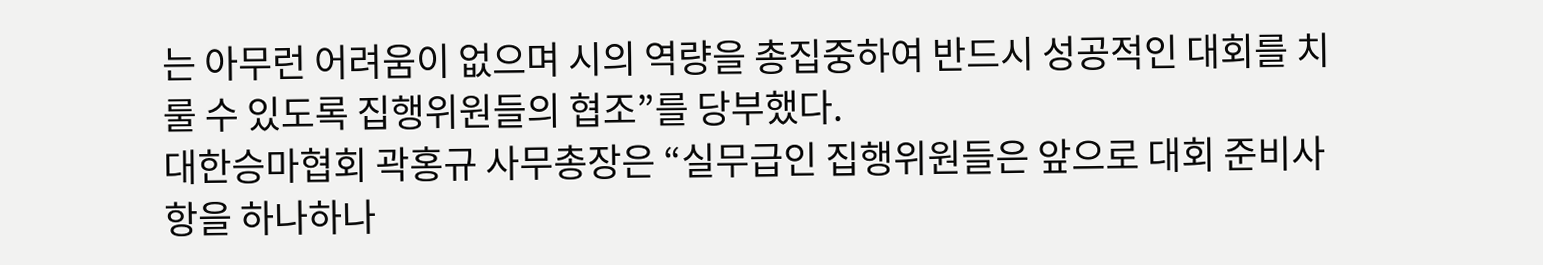는 아무런 어려움이 없으며 시의 역량을 총집중하여 반드시 성공적인 대회를 치룰 수 있도록 집행위원들의 협조”를 당부했다.
대한승마협회 곽홍규 사무총장은 “실무급인 집행위원들은 앞으로 대회 준비사항을 하나하나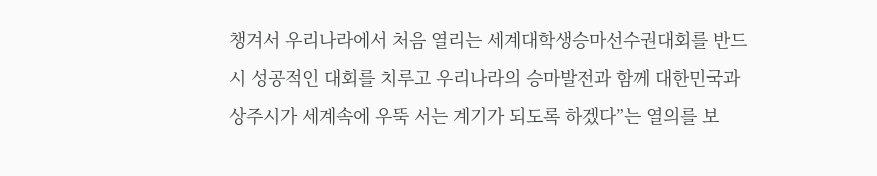챙겨서 우리나라에서 처음 열리는 세계대학생승마선수권대회를 반드시 성공적인 대회를 치루고 우리나라의 승마발전과 함께 대한민국과 상주시가 세계속에 우뚝 서는 계기가 되도록 하겠다”는 열의를 보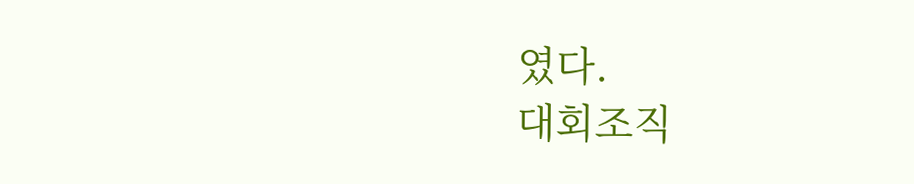였다.
대회조직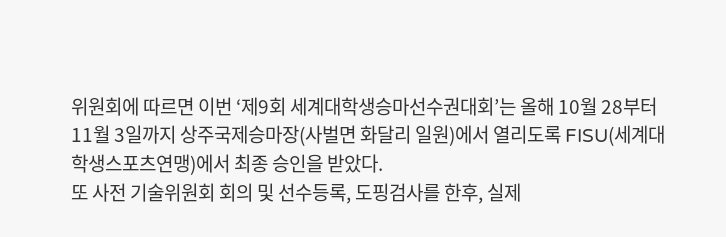위원회에 따르면 이번 ‘제9회 세계대학생승마선수권대회’는 올해 10월 28부터 11월 3일까지 상주국제승마장(사벌면 화달리 일원)에서 열리도록 FISU(세계대학생스포츠연맹)에서 최종 승인을 받았다.
또 사전 기술위원회 회의 및 선수등록, 도핑검사를 한후, 실제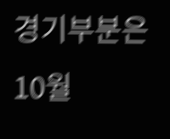경기부분은 10월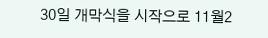30일 개막식을 시작으로 11월2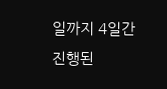일까지 4일간 진행된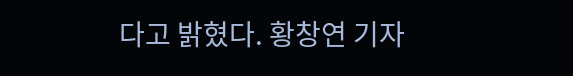다고 밝혔다. 황창연 기자